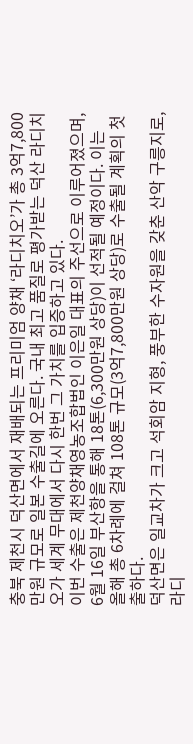충북 제천시 덕산면에서 재배되는 프리미엄 양채 ‘라디치오’가 총 3억7,800만원 규모로 일본 수출길에 오른다. 국내 최고 품질로 평가받는 덕산 라디치오가 세계 무대에서 다시 한번 그 가치를 입증하고 있다.
이번 수출은 제천양채영농조합법인 이은일 대표의 주선으로 이루어졌으며, 6월 16일 부산항을 통해 18톤(6,300만원 상당)이 선적될 예정이다. 이는 올해 총 6차례에 걸쳐 108톤 규모(3억7,800만원 상당)로 수출될 계획의 첫 출하다.
덕산면은 일교차가 크고 석회암 지형, 풍부한 수자원을 갖춘 산악 구릉지로, 라디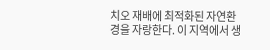치오 재배에 최적화된 자연환경을 자랑한다. 이 지역에서 생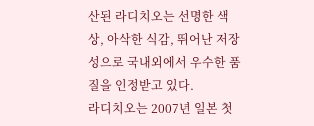산된 라디치오는 선명한 색상, 아삭한 식감, 뛰어난 저장성으로 국내외에서 우수한 품질을 인정받고 있다.
라디치오는 2007년 일본 첫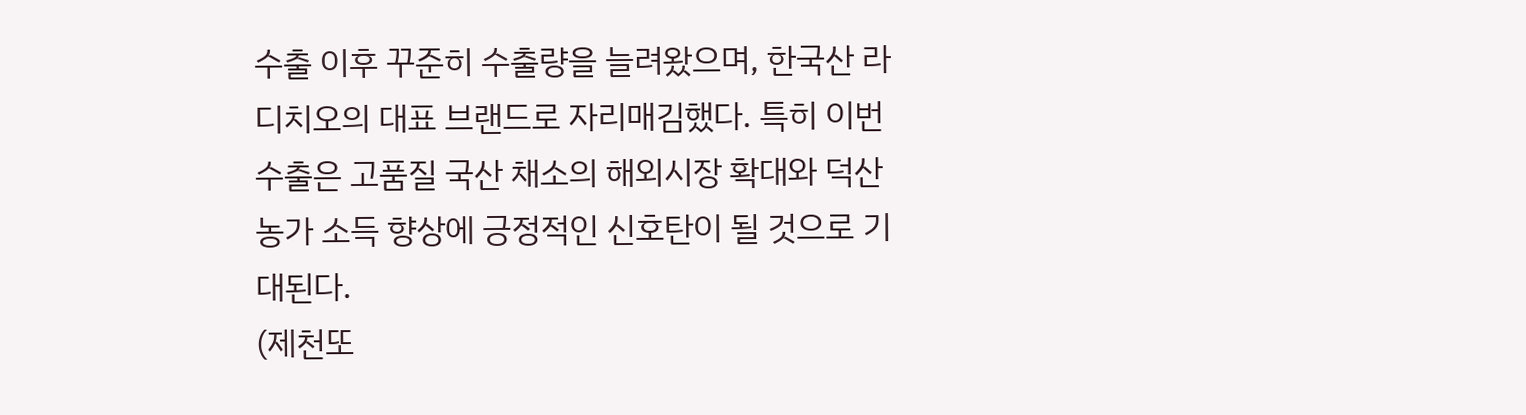수출 이후 꾸준히 수출량을 늘려왔으며, 한국산 라디치오의 대표 브랜드로 자리매김했다. 특히 이번 수출은 고품질 국산 채소의 해외시장 확대와 덕산 농가 소득 향상에 긍정적인 신호탄이 될 것으로 기대된다.
(제천또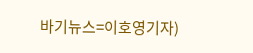바기뉴스=이호영기자)